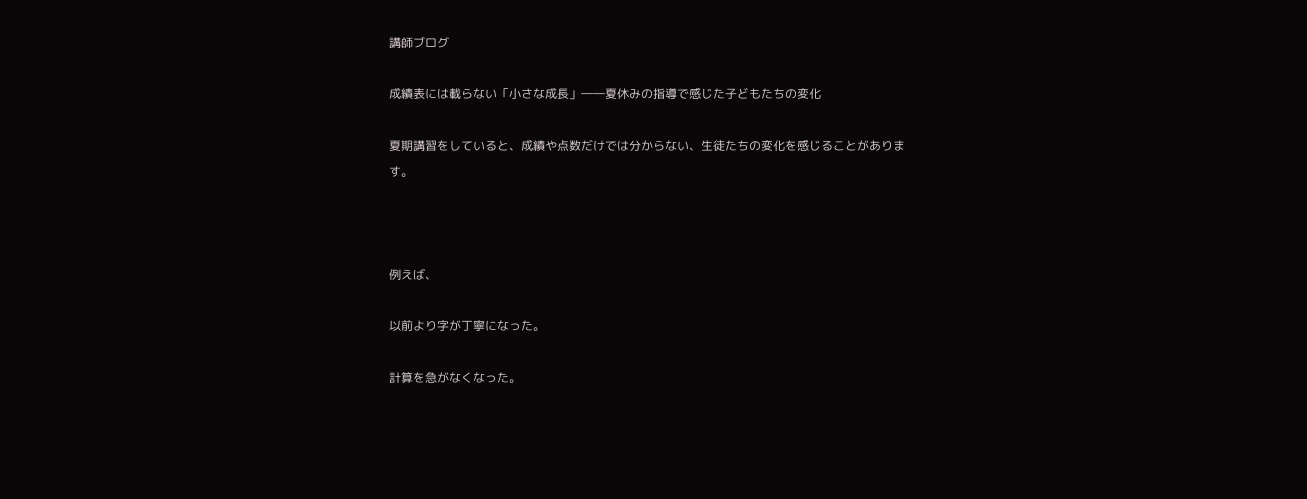講師ブログ

成績表には載らない「小さな成長」――夏休みの指導で感じた子どもたちの変化

夏期講習をしていると、成績や点数だけでは分からない、生徒たちの変化を感じることがあります。



例えば、

以前より字が丁寧になった。

計算を急がなくなった。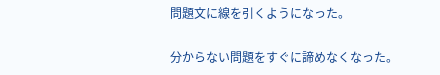問題文に線を引くようになった。

分からない問題をすぐに諦めなくなった。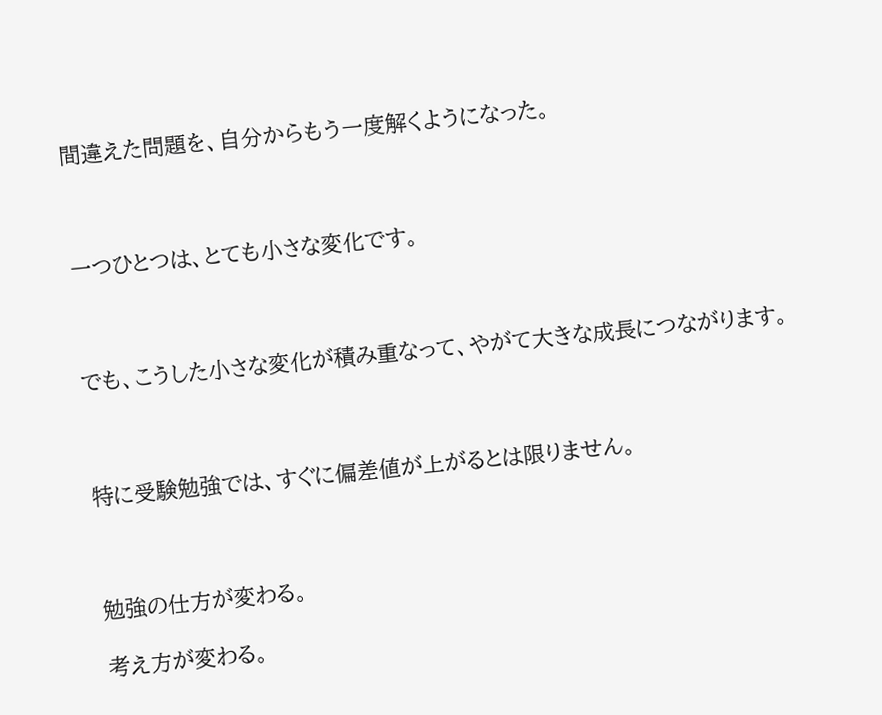間違えた問題を、自分からもう一度解くようになった。



一つひとつは、とても小さな変化です。



でも、こうした小さな変化が積み重なって、やがて大きな成長につながります。



特に受験勉強では、すぐに偏差値が上がるとは限りません。



勉強の仕方が変わる。

考え方が変わる。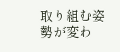取り組む姿勢が変わ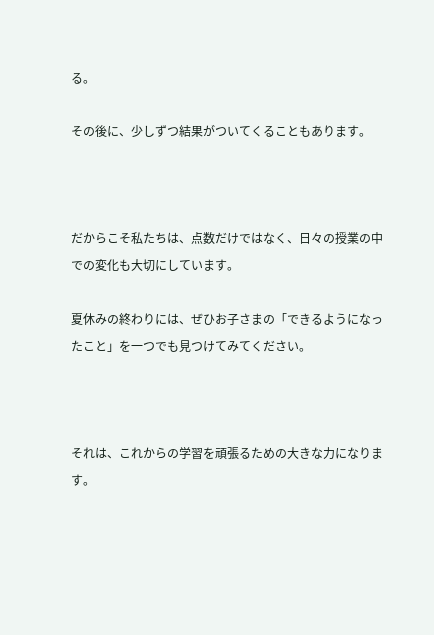る。

その後に、少しずつ結果がついてくることもあります。



だからこそ私たちは、点数だけではなく、日々の授業の中での変化も大切にしています。

夏休みの終わりには、ぜひお子さまの「できるようになったこと」を一つでも見つけてみてください。



それは、これからの学習を頑張るための大きな力になります。